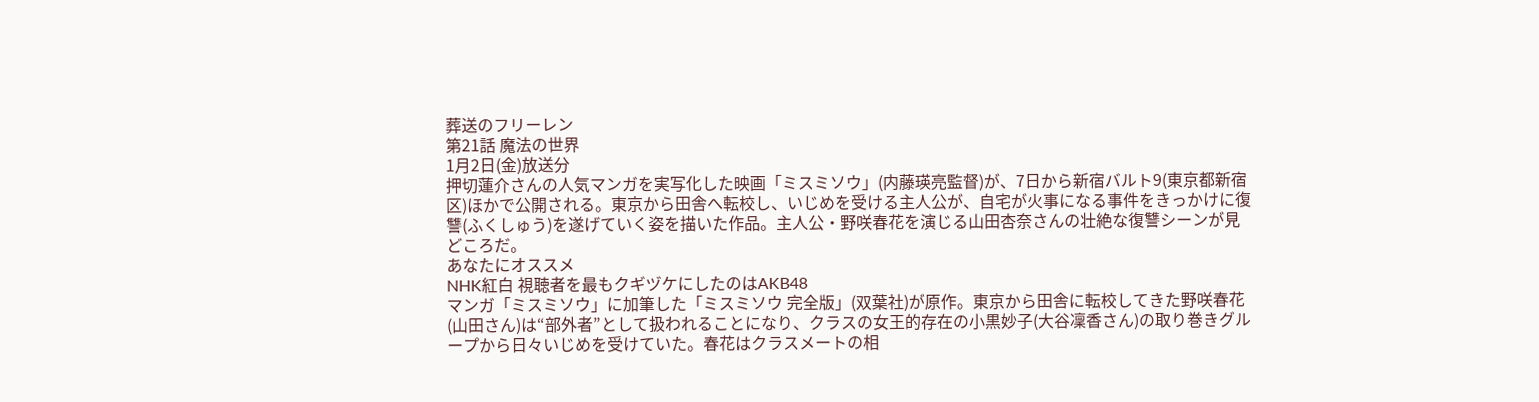葬送のフリーレン
第21話 魔法の世界
1月2日(金)放送分
押切蓮介さんの人気マンガを実写化した映画「ミスミソウ」(内藤瑛亮監督)が、7日から新宿バルト9(東京都新宿区)ほかで公開される。東京から田舎へ転校し、いじめを受ける主人公が、自宅が火事になる事件をきっかけに復讐(ふくしゅう)を遂げていく姿を描いた作品。主人公・野咲春花を演じる山田杏奈さんの壮絶な復讐シーンが見どころだ。
あなたにオススメ
NHK紅白 視聴者を最もクギヅケにしたのはAKB48
マンガ「ミスミソウ」に加筆した「ミスミソウ 完全版」(双葉社)が原作。東京から田舎に転校してきた野咲春花(山田さん)は“部外者”として扱われることになり、クラスの女王的存在の小黒妙子(大谷凜香さん)の取り巻きグループから日々いじめを受けていた。春花はクラスメートの相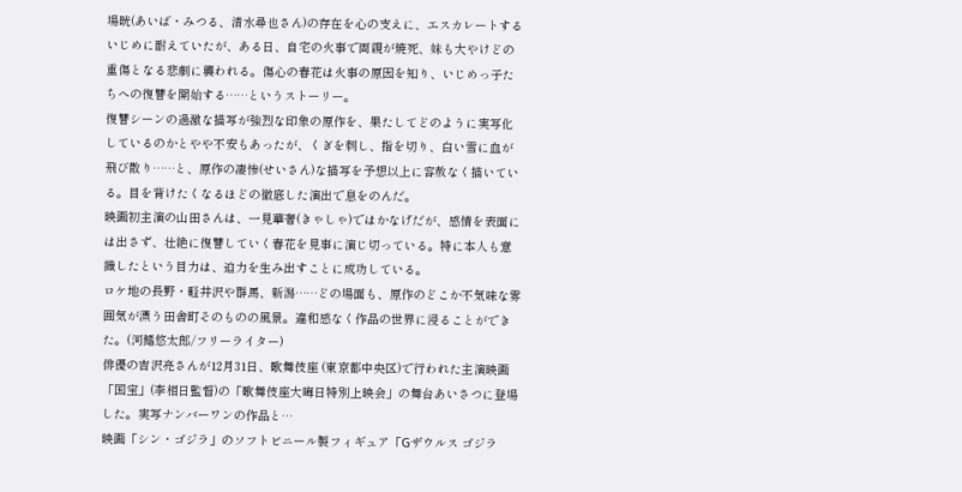場晄(あいば・みつる、清水尋也さん)の存在を心の支えに、エスカレートするいじめに耐えていたが、ある日、自宅の火事で両親が焼死、妹も大やけどの重傷となる悲劇に襲われる。傷心の春花は火事の原因を知り、いじめっ子たちへの復讐を開始する……というストーリー。
復讐シーンの過激な描写が強烈な印象の原作を、果たしてどのように実写化しているのかとやや不安もあったが、くぎを刺し、指を切り、白い雪に血が飛び散り……と、原作の凄惨(せいさん)な描写を予想以上に容赦なく描いている。目を背けたくなるほどの徹底した演出で息をのんだ。
映画初主演の山田さんは、一見華奢(きゃしゃ)ではかなげだが、感情を表面には出さず、壮絶に復讐していく春花を見事に演じ切っている。特に本人も意識したという目力は、迫力を生み出すことに成功している。
ロケ地の長野・軽井沢や群馬、新潟……どの場面も、原作のどこか不気味な雰囲気が漂う田舎町そのものの風景。違和感なく作品の世界に浸ることができた。(河鰭悠太郎/フリーライター)
俳優の吉沢亮さんが12月31日、歌舞伎座 (東京都中央区)で行われた主演映画「国宝」(李相日監督)の「歌舞伎座大晦日特別上映会」の舞台あいさつに登場した。実写ナンバーワンの作品と…
映画「シン・ゴジラ」のソフトビニール製フィギュア「Gザウルス ゴジラ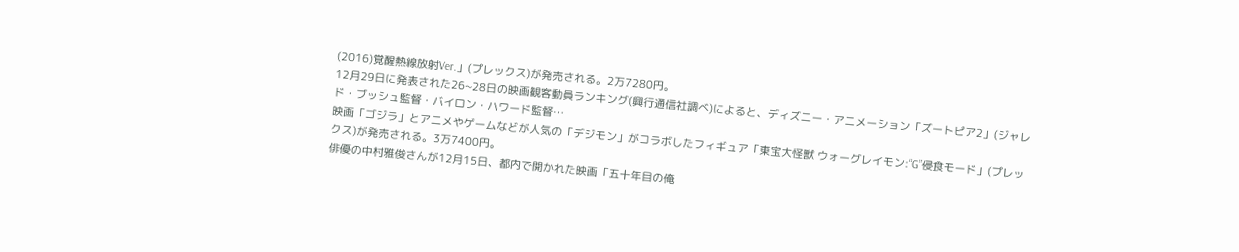(2016)覚醒熱線放射Ver.」(プレックス)が発売される。2万7280円。
12月29日に発表された26~28日の映画観客動員ランキング(興行通信社調べ)によると、ディズニー・アニメーション「ズートピア2」(ジャレド・ブッシュ監督・バイロン・ハワード監督…
映画「ゴジラ」とアニメやゲームなどが人気の「デジモン」がコラボしたフィギュア「東宝大怪獣 ウォーグレイモン:“G”侵食モード」(プレックス)が発売される。3万7400円。
俳優の中村雅俊さんが12月15日、都内で開かれた映画「五十年目の俺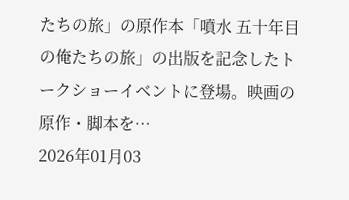たちの旅」の原作本「噴水 五十年目の俺たちの旅」の出版を記念したトークショーイベントに登場。映画の 原作・脚本を…
2026年01月03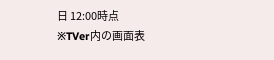日 12:00時点
※TVer内の画面表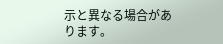示と異なる場合があります。